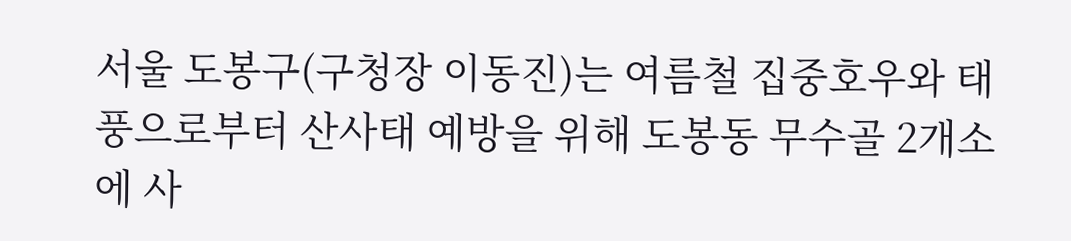서울 도봉구(구청장 이동진)는 여름철 집중호우와 태풍으로부터 산사태 예방을 위해 도봉동 무수골 2개소에 사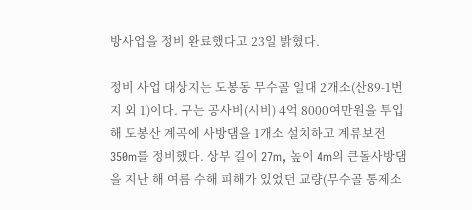방사업을 정비 완료했다고 23일 밝혔다.

정비 사업 대상지는 도봉동 무수골 일대 2개소(산89-1번지 외 1)이다. 구는 공사비(시비) 4억 8000여만원을 투입해 도봉산 계곡에 사방댐을 1개소 설치하고 계류보전 350m를 정비했다. 상부 길이 27m, 높이 4m의 큰돌사방댐을 지난 해 여름 수해 피해가 있었던 교량(무수골 통제소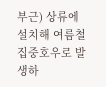부근) 상류에 설치해 여름철 집중호우로 발생하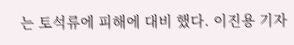는 토석류에 피해에 대비 했다. 이진용 기자